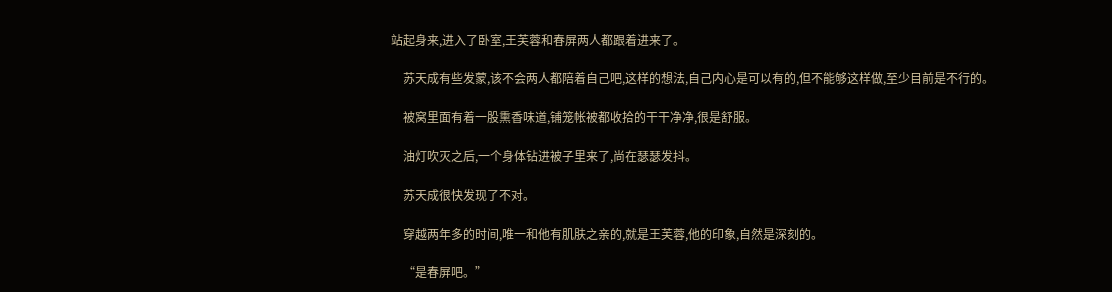站起身来,进入了卧室,王芙蓉和春屏两人都跟着进来了。

    苏天成有些发蒙,该不会两人都陪着自己吧,这样的想法,自己内心是可以有的,但不能够这样做,至少目前是不行的。

    被窝里面有着一股熏香味道,铺笼帐被都收拾的干干净净,很是舒服。

    油灯吹灭之后,一个身体钻进被子里来了,尚在瑟瑟发抖。

    苏天成很快发现了不对。

    穿越两年多的时间,唯一和他有肌肤之亲的,就是王芙蓉,他的印象,自然是深刻的。

    “是春屏吧。”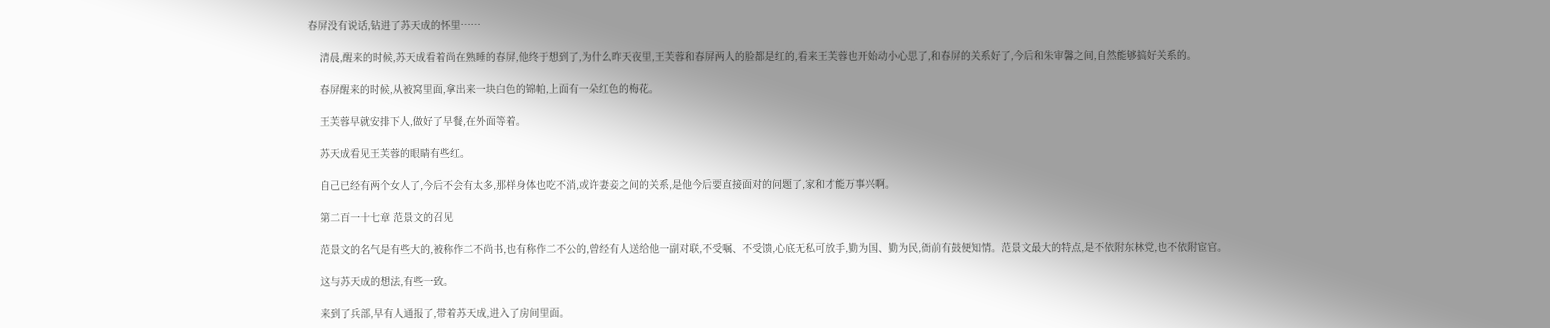春屏没有说话,钻进了苏天成的怀里……

    清晨,醒来的时候,苏天成看着尚在熟睡的春屏,他终于想到了,为什么昨天夜里,王芙蓉和春屏两人的脸都是红的,看来王芙蓉也开始动小心思了,和春屏的关系好了,今后和朱审馨之间,自然能够搞好关系的。

    春屏醒来的时候,从被窝里面,拿出来一块白色的锦帕,上面有一朵红色的梅花。

    王芙蓉早就安排下人,做好了早餐,在外面等着。

    苏天成看见王芙蓉的眼睛有些红。

    自己已经有两个女人了,今后不会有太多,那样身体也吃不消,或许妻妾之间的关系,是他今后要直接面对的问题了,家和才能万事兴啊。

    第二百一十七章 范景文的召见

    范景文的名气是有些大的,被称作二不尚书,也有称作二不公的,曾经有人送给他一副对联,不受嘱、不受馈,心底无私可放手,勤为国、勤为民,衙前有鼓便知情。范景文最大的特点,是不依附东林党,也不依附宦官。

    这与苏天成的想法,有些一致。

    来到了兵部,早有人通报了,带着苏天成,进入了房间里面。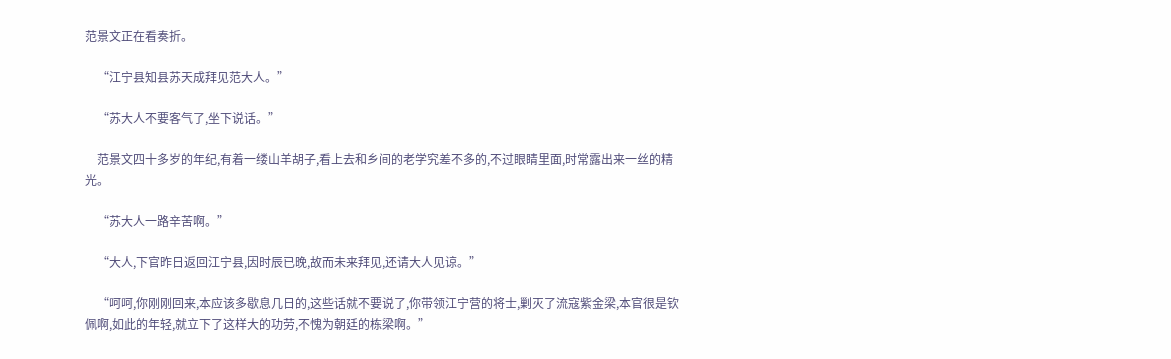范景文正在看奏折。

    “江宁县知县苏天成拜见范大人。”

    “苏大人不要客气了,坐下说话。”

    范景文四十多岁的年纪,有着一缕山羊胡子,看上去和乡间的老学究差不多的,不过眼睛里面,时常露出来一丝的精光。

    “苏大人一路辛苦啊。”

    “大人,下官昨日返回江宁县,因时辰已晚,故而未来拜见,还请大人见谅。”

    “呵呵,你刚刚回来,本应该多歇息几日的,这些话就不要说了,你带领江宁营的将士,剿灭了流寇紫金梁,本官很是钦佩啊,如此的年轻,就立下了这样大的功劳,不愧为朝廷的栋梁啊。”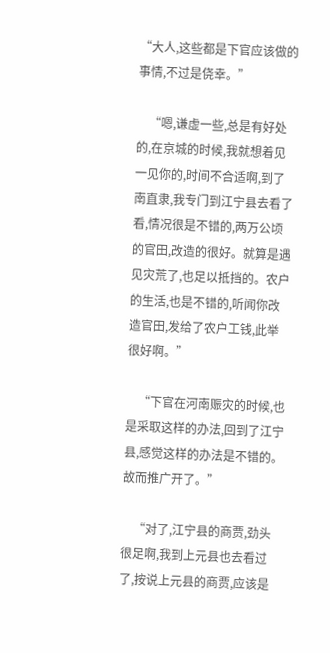“大人,这些都是下官应该做的事情,不过是侥幸。”

    “嗯,谦虚一些,总是有好处的,在京城的时候,我就想着见一见你的,时间不合适啊,到了南直隶,我专门到江宁县去看了看,情况很是不错的,两万公顷的官田,改造的很好。就算是遇见灾荒了,也足以抵挡的。农户的生活,也是不错的,听闻你改造官田,发给了农户工钱,此举很好啊。”

    “下官在河南赈灾的时候,也是采取这样的办法,回到了江宁县,感觉这样的办法是不错的。故而推广开了。”

    “对了,江宁县的商贾,劲头很足啊,我到上元县也去看过了,按说上元县的商贾,应该是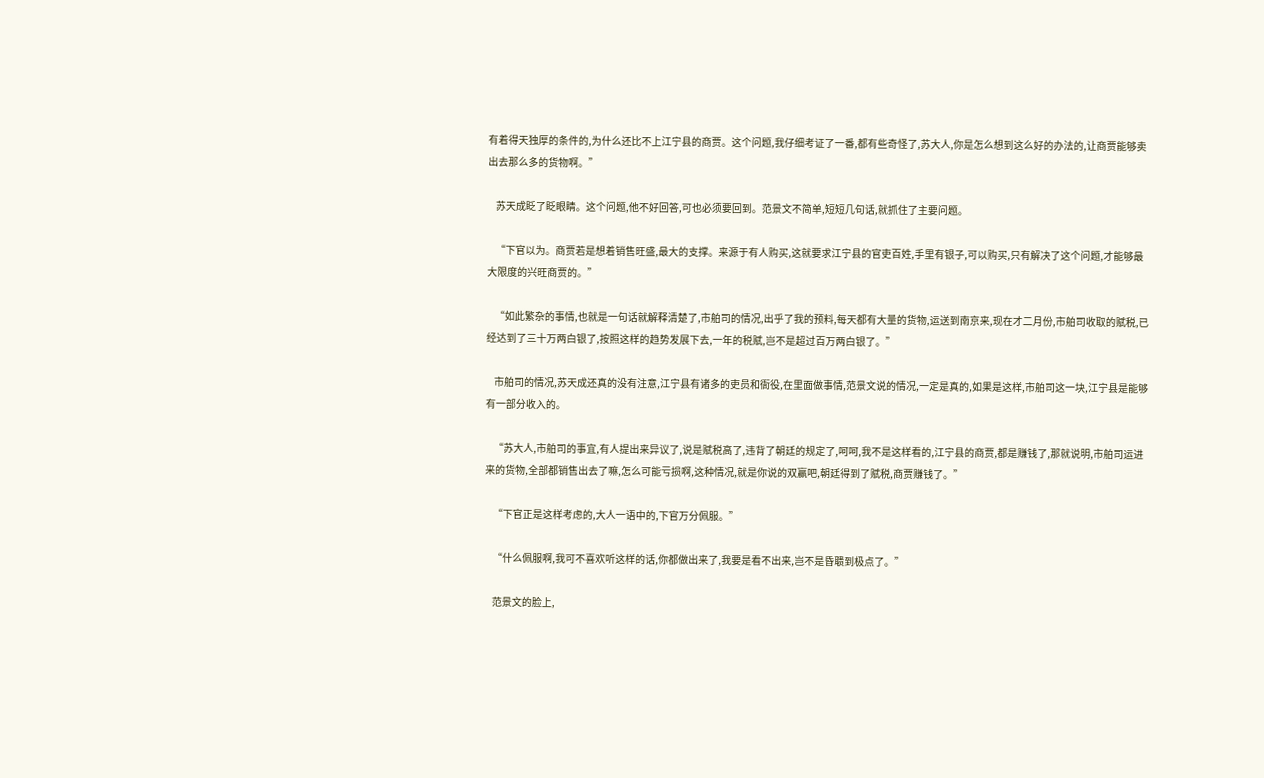有着得天独厚的条件的,为什么还比不上江宁县的商贾。这个问题,我仔细考证了一番,都有些奇怪了,苏大人,你是怎么想到这么好的办法的,让商贾能够卖出去那么多的货物啊。”

    苏天成眨了眨眼睛。这个问题,他不好回答,可也必须要回到。范景文不简单,短短几句话,就抓住了主要问题。

    “下官以为。商贾若是想着销售旺盛,最大的支撑。来源于有人购买,这就要求江宁县的官吏百姓,手里有银子,可以购买,只有解决了这个问题,才能够最大限度的兴旺商贾的。”

    “如此繁杂的事情,也就是一句话就解释清楚了,市舶司的情况,出乎了我的预料,每天都有大量的货物,运送到南京来,现在才二月份,市舶司收取的赋税,已经达到了三十万两白银了,按照这样的趋势发展下去,一年的税赋,岂不是超过百万两白银了。”

    市舶司的情况,苏天成还真的没有注意,江宁县有诸多的吏员和衙役,在里面做事情,范景文说的情况,一定是真的,如果是这样,市舶司这一块,江宁县是能够有一部分收入的。

    “苏大人,市舶司的事宜,有人提出来异议了,说是赋税高了,违背了朝廷的规定了,呵呵,我不是这样看的,江宁县的商贾,都是赚钱了,那就说明,市舶司运进来的货物,全部都销售出去了嘛,怎么可能亏损啊,这种情况,就是你说的双赢吧,朝廷得到了赋税,商贾赚钱了。”

    “下官正是这样考虑的,大人一语中的,下官万分佩服。”

    “什么佩服啊,我可不喜欢听这样的话,你都做出来了,我要是看不出来,岂不是昏聩到极点了。”

    范景文的脸上,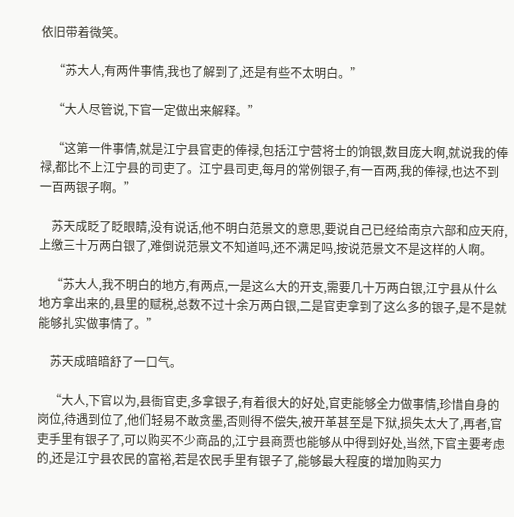依旧带着微笑。

    “苏大人,有两件事情,我也了解到了,还是有些不太明白。”

    “大人尽管说,下官一定做出来解释。”

    “这第一件事情,就是江宁县官吏的俸禄,包括江宁营将士的饷银,数目庞大啊,就说我的俸禄,都比不上江宁县的司吏了。江宁县司吏,每月的常例银子,有一百两,我的俸禄,也达不到一百两银子啊。”

    苏天成眨了眨眼睛,没有说话,他不明白范景文的意思,要说自己已经给南京六部和应天府,上缴三十万两白银了,难倒说范景文不知道吗,还不满足吗,按说范景文不是这样的人啊。

    “苏大人,我不明白的地方,有两点,一是这么大的开支,需要几十万两白银,江宁县从什么地方拿出来的,县里的赋税,总数不过十余万两白银,二是官吏拿到了这么多的银子,是不是就能够扎实做事情了。”

    苏天成暗暗舒了一口气。

    “大人,下官以为,县衙官吏,多拿银子,有着很大的好处,官吏能够全力做事情,珍惜自身的岗位,待遇到位了,他们轻易不敢贪墨,否则得不偿失,被开革甚至是下狱,损失太大了,再者,官吏手里有银子了,可以购买不少商品的,江宁县商贾也能够从中得到好处,当然,下官主要考虑的,还是江宁县农民的富裕,若是农民手里有银子了,能够最大程度的增加购买力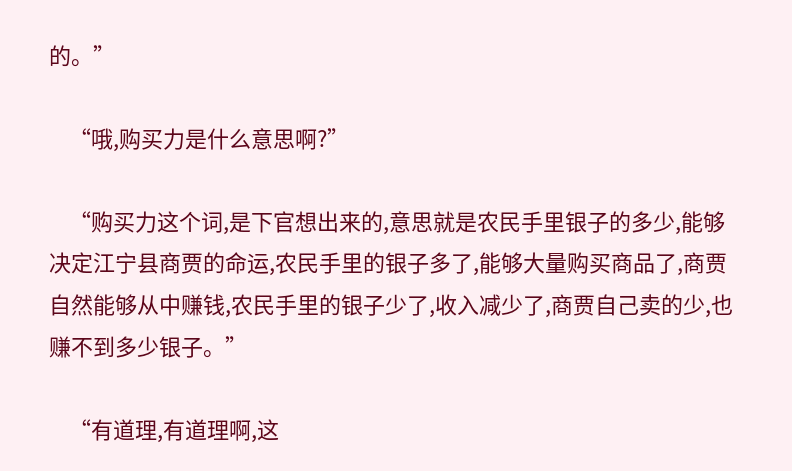的。”

    “哦,购买力是什么意思啊?”

    “购买力这个词,是下官想出来的,意思就是农民手里银子的多少,能够决定江宁县商贾的命运,农民手里的银子多了,能够大量购买商品了,商贾自然能够从中赚钱,农民手里的银子少了,收入减少了,商贾自己卖的少,也赚不到多少银子。”

    “有道理,有道理啊,这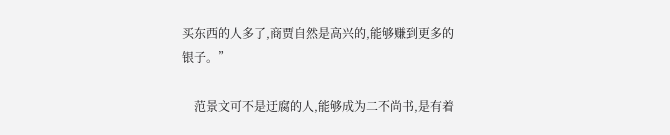买东西的人多了,商贾自然是高兴的,能够赚到更多的银子。”

    范景文可不是迂腐的人,能够成为二不尚书,是有着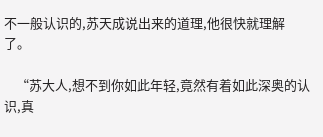不一般认识的,苏天成说出来的道理,他很快就理解了。

    “苏大人,想不到你如此年轻,竟然有着如此深奥的认识,真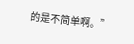的是不简单啊。”